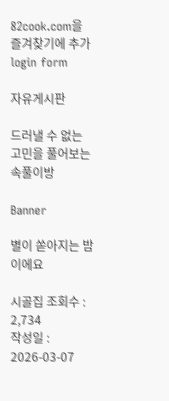82cook.com을 즐겨찾기에 추가
login form

자유게시판

드러낼 수 없는 고민을 풀어보는 속풀이방

Banner

별이 쏟아지는 밤이에요

시골집 조회수 : 2,734
작성일 : 2026-03-07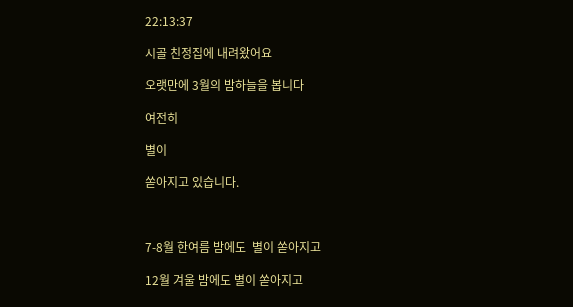22:13:37

시골 친정집에 내려왔어요

오랫만에 3월의 밤하늘을 봅니다

여전히

별이

쏟아지고 있습니다.



7-8월 한여름 밤에도  별이 쏟아지고

12월 겨울 밤에도 별이 쏟아지고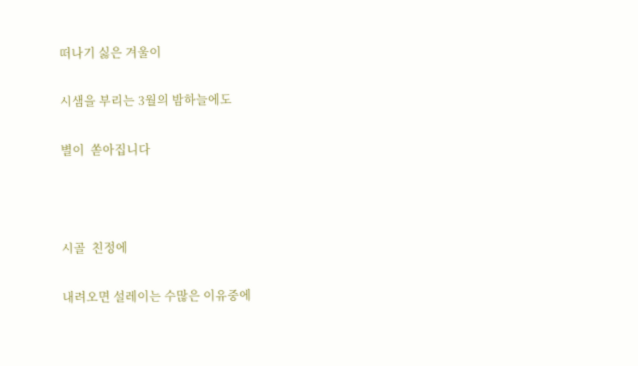떠나기 싫은 겨울이

시샘을 부리는 3월의 밤하늘에도

별이  쏟아집니다



시골  친정에

내려오면 설레이는 수많은 이유중에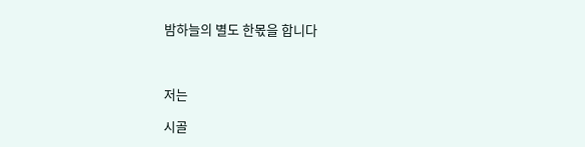밤하늘의 별도 한몫을 합니다



저는

시골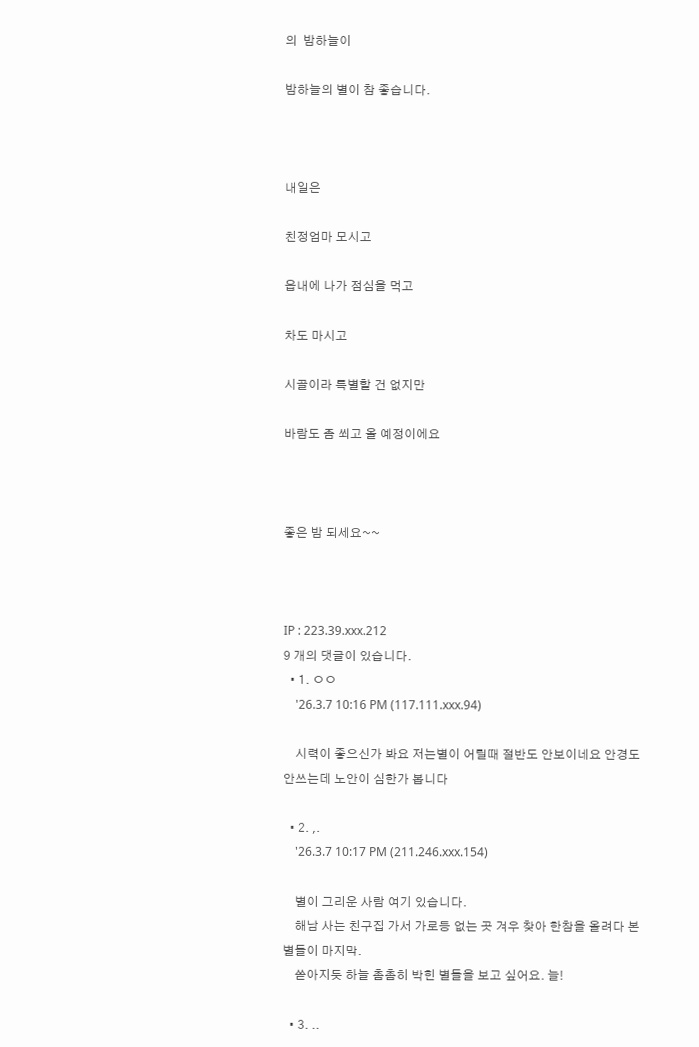의  밤하늘이

밤하늘의 별이 참 좋습니다.



내일은

친정엄마 모시고

읍내에 나가 점심을 먹고

차도 마시고

시골이라 특별할 건 없지만

바람도 좀 쐬고 올 예정이에요



좋은 밤 되세요~~



IP : 223.39.xxx.212
9 개의 댓글이 있습니다.
  • 1. ㅇㅇ
    '26.3.7 10:16 PM (117.111.xxx.94)

    시력이 좋으신가 봐요 저는별이 어릴때 절반도 안보이네요 안경도 안쓰는데 노안이 심한가 봅니다

  • 2. ,.
    '26.3.7 10:17 PM (211.246.xxx.154)

    별이 그리운 사람 여기 있습니다.
    해남 사는 친구집 가서 가로등 없는 곳 겨우 찾아 한참을 올려다 본 별들이 마지막.
    쏟아지듯 하늘 촘촘히 박힌 별들을 보고 싶어요. 늘!

  • 3. ..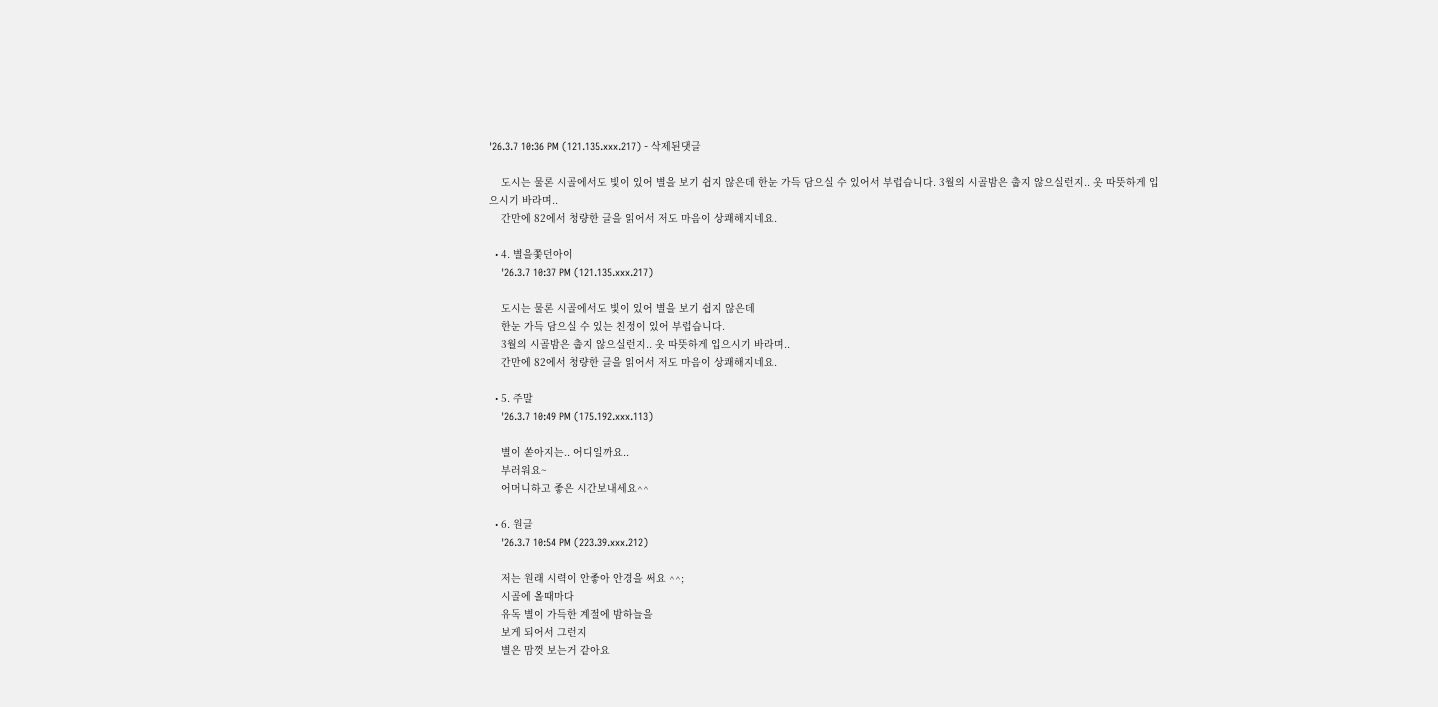'26.3.7 10:36 PM (121.135.xxx.217) - 삭제된댓글

    도시는 물론 시골에서도 빛이 있어 별을 보기 쉽지 않은데 한눈 가득 담으실 수 있어서 부럽습니다. 3월의 시골밤은 춥지 않으실런지.. 옷 따뜻하게 입으시기 바라며..
    간만에 82에서 청량한 글을 읽어서 저도 마음이 상쾌해지네요.

  • 4. 별을쫓던아이
    '26.3.7 10:37 PM (121.135.xxx.217)

    도시는 물론 시골에서도 빛이 있어 별을 보기 쉽지 않은데
    한눈 가득 담으실 수 있는 친정이 있어 부럽습니다.
    3월의 시골밤은 춥지 않으실런지.. 옷 따뜻하게 입으시기 바라며..
    간만에 82에서 청량한 글을 읽어서 저도 마음이 상쾌해지네요.

  • 5. 주말
    '26.3.7 10:49 PM (175.192.xxx.113)

    별이 쏟아지는.. 어디일까요..
    부러워요~
    어머니하고 좋은 시간보내세요^^

  • 6. 원글
    '26.3.7 10:54 PM (223.39.xxx.212)

    저는 원래 시력이 안좋아 안경을 써요 ^^;
    시골에 올때마다
    유독 별이 가득한 계절에 밤하늘을
    보게 되어서 그런지
    별은 맘껏 보는거 같아요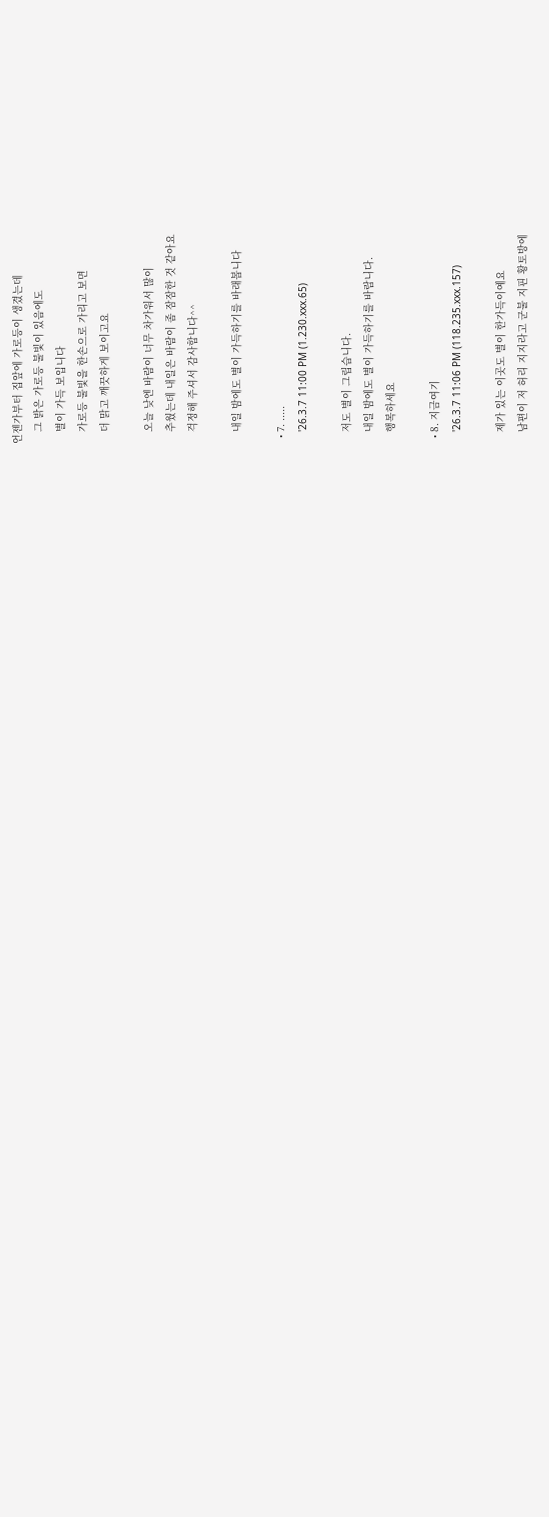언젠가부터 집앞에 가로등이 생겼는데
    그 밝은 가로등 불빛이 있음에도
    별이 가득 보입니다
    가로등 불빛을 한손으로 가리고 보면
    더 맑고 깨끗하게 보이고요

    오늘 낮엔 바람이 너무 차가워서 많이
    추웠는데 내일은 바람이 좀 잠잠한 것 같아요
    걱정해 주셔서 감사합니다^^

    내일 밤에도 별이 가득하기를 바래봅니다

  • 7. .....
    '26.3.7 11:00 PM (1.230.xxx.65)

    저도 별이 그립습니다.
    내일 밤에도 별이 가득하기를 바랍니다.
    행복하세요

  • 8. 지금여기
    '26.3.7 11:06 PM (118.235.xxx.157)

    제가 있는 이곳도 별이 한가득이예요
    남편이 저 허리 지지라고 군불 지핀 황토방에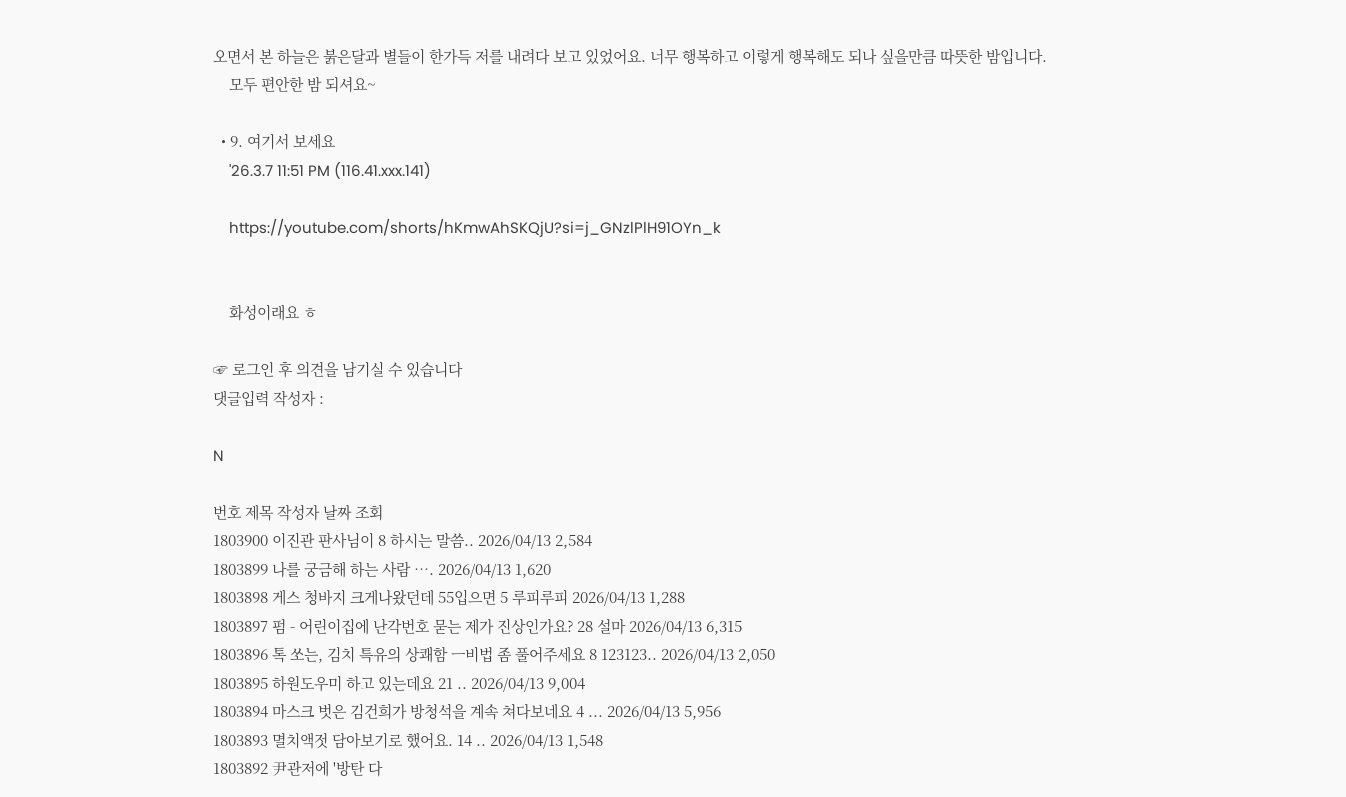오면서 본 하늘은 붉은달과 별들이 한가득 저를 내려다 보고 있었어요. 너무 행복하고 이렇게 행복해도 되나 싶을만큼 따뜻한 밤입니다.
    모두 편안한 밤 되셔요~

  • 9. 여기서 보세요
    '26.3.7 11:51 PM (116.41.xxx.141)

    https://youtube.com/shorts/hKmwAhSKQjU?si=j_GNzlPlH91OYn_k


    화성이래요 ㅎ

☞ 로그인 후 의견을 남기실 수 있습니다
댓글입력 작성자 :

N

번호 제목 작성자 날짜 조회
1803900 이진관 판사님이 8 하시는 말씀.. 2026/04/13 2,584
1803899 나를 궁금해 하는 사람 …. 2026/04/13 1,620
1803898 게스 청바지 크게나왔던데 55입으면 5 루피루피 2026/04/13 1,288
1803897 펌 - 어린이집에 난각번호 묻는 제가 진상인가요? 28 설마 2026/04/13 6,315
1803896 톡 쏘는, 김치 특유의 상쾌함 ㅡ비법 좀 풀어주세요 8 123123.. 2026/04/13 2,050
1803895 하원도우미 하고 있는데요 21 .. 2026/04/13 9,004
1803894 마스크 벗은 김건희가 방청석을 계속 쳐다보네요 4 ... 2026/04/13 5,956
1803893 멸치액젓 담아보기로 했어요. 14 .. 2026/04/13 1,548
1803892 尹관저에 '방탄 다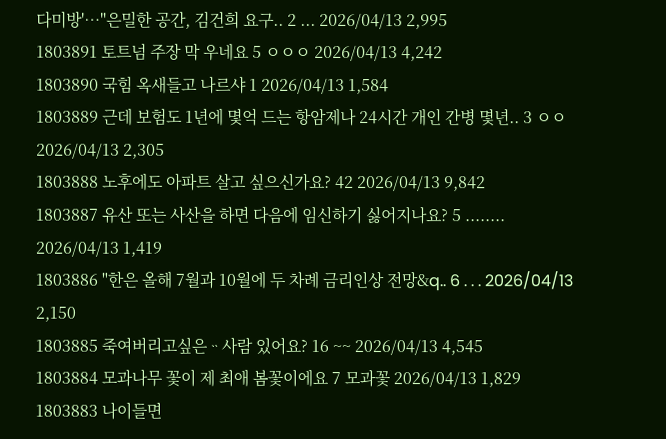다미방'…"은밀한 공간, 김건희 요구.. 2 ... 2026/04/13 2,995
1803891 토트넘 주장 막 우네요 5 ㅇㅇㅇ 2026/04/13 4,242
1803890 국힘 옥새들고 나르샤 1 2026/04/13 1,584
1803889 근데 보험도 1년에 몇억 드는 항암제나 24시간 개인 간병 몇년.. 3 ㅇㅇ 2026/04/13 2,305
1803888 노후에도 아파트 살고 싶으신가요? 42 2026/04/13 9,842
1803887 유산 또는 사산을 하면 다음에 임신하기 싫어지나요? 5 ........ 2026/04/13 1,419
1803886 "한은 올해 7월과 10월에 두 차례 금리인상 전망&q.. 6 . . . 2026/04/13 2,150
1803885 죽여버리고싶은ᆢ사람 있어요? 16 ~~ 2026/04/13 4,545
1803884 모과나무 꽃이 제 최애 봄꽃이에요 7 모과꽃 2026/04/13 1,829
1803883 나이들면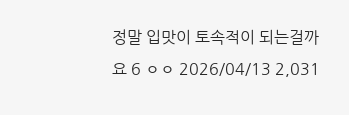정말 입맛이 토속적이 되는걸까요 6 ㅇㅇ 2026/04/13 2,031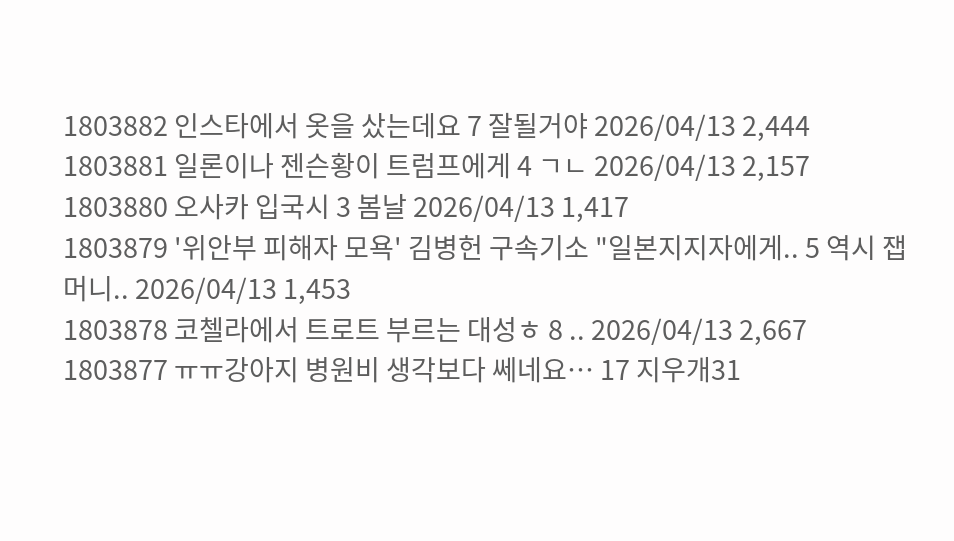1803882 인스타에서 옷을 샀는데요 7 잘될거야 2026/04/13 2,444
1803881 일론이나 젠슨황이 트럼프에게 4 ㄱㄴ 2026/04/13 2,157
1803880 오사카 입국시 3 봄날 2026/04/13 1,417
1803879 '위안부 피해자 모욕' 김병헌 구속기소 "일본지지자에게.. 5 역시 잽머니.. 2026/04/13 1,453
1803878 코첼라에서 트로트 부르는 대성ㅎ 8 .. 2026/04/13 2,667
1803877 ㅠㅠ강아지 병원비 생각보다 쎄네요… 17 지우개31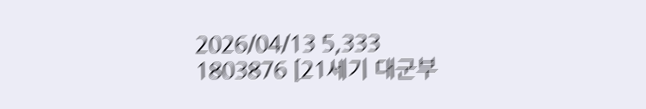2026/04/13 5,333
1803876 [21세기 대군부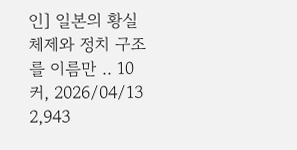인] 일본의 황실 체제와 정치 구조를 이름만 .. 10 커, 2026/04/13 2,943